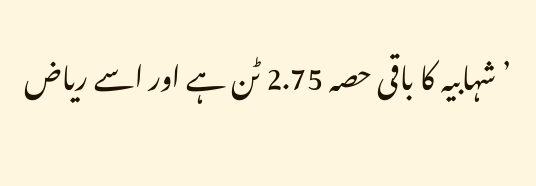’شہابیہ کا باقی حصہ 2.75 ٹن ہے اور اسے ریاض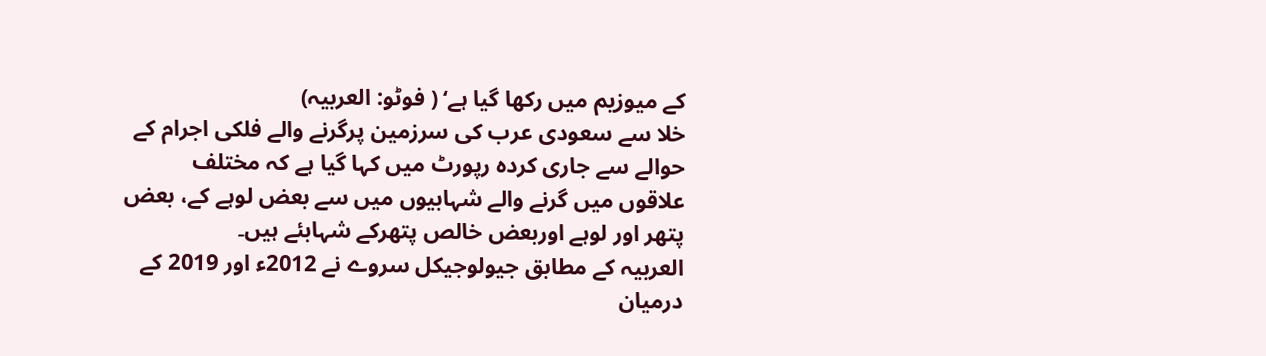کے میوزیم میں رکھا گیا ہے‘ ( فوٹو: العربیہ)
خلا سے سعودی عرب کی سرزمین پرگرنے والے فلکی اجرام کے حوالے سے جاری کردہ رپورٹ میں کہا گیا ہے کہ مختلف علاقوں میں گرنے والے شہابیوں میں سے بعض لوہے کے، بعض پتھر اور لوہے اوربعض خالص پتھرکے شہابئے ہیں۔
العربیہ کے مطابق جیولوجیکل سروے نے 2012ء اور 2019 کے درمیان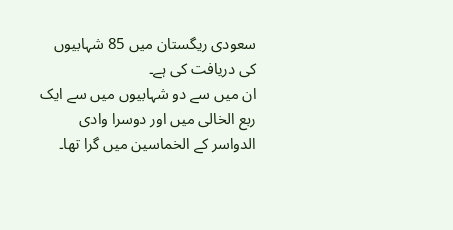سعودی ریگستان میں 85 شہابیوں کی دریافت کی ہے۔
ان میں سے دو شہابیوں میں سے ایک ربع الخالی میں اور دوسرا وادی الدواسر کے الخماسین میں گرا تھا۔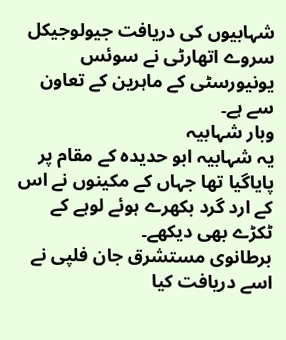شہابیوں کی دریافت جیولوجیکل سروے اتھارٹی نے سوئس یونیورسٹی کے ماہرین کے تعاون سے ہے۔
وبار شہابیہ
یہ شہابیہ ابو حدیدہ کے مقام پر پایاگیا تھا جہاں کے مکینوں نے اس کے ارد گرد بکھرے ہوئے لوہے کے ٹکڑے بھی دیکھے۔
برطانوی مستشرق جان فلپی نے اسے دریافت کیا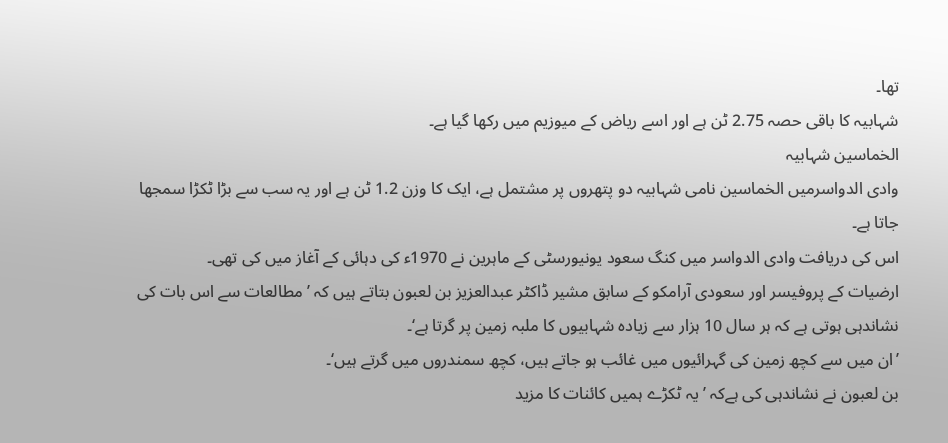تھا۔
شہابیہ کا باقی حصہ 2.75 ٹن ہے اور اسے ریاض کے میوزیم میں رکھا گیا ہے۔
الخماسین شہابیہ
وادی الدواسرمیں الخماسین نامی شہابیہ دو پتھروں پر مشتمل ہے، ایک کا وزن 1.2 ٹن ہے اور یہ سب سے بڑا ٹکڑا سمجھا جاتا ہے۔
اس کی دریافت وادی الدواسر میں کنگ سعود یونیورسٹی کے ماہرین نے 1970ء کی دہائی کے آغاز میں کی تھی۔
ارضیات کے پروفیسر اور سعودی آرامکو کے سابق مشیر ڈاکٹر عبدالعزیز بن لعبون بتاتے ہیں کہ ’مطالعات سے اس بات کی نشاندہی ہوتی ہے کہ ہر سال 10 ہزار سے زیادہ شہابیوں کا ملبہ زمین پر گرتا ہے‘۔
’ان میں سے کچھ زمین کی گہرائیوں میں غائب ہو جاتے ہیں، کچھ سمندروں میں گرتے ہیں‘۔
بن لعبون نے نشاندہی کی ہےکہ ’یہ ٹکڑے ہمیں کائنات کا مزید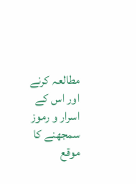مطالعہ کرنے اور اس کے اسرار و رموز سمجھنے کا موقع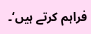فراہم کرتے ہیں‘۔